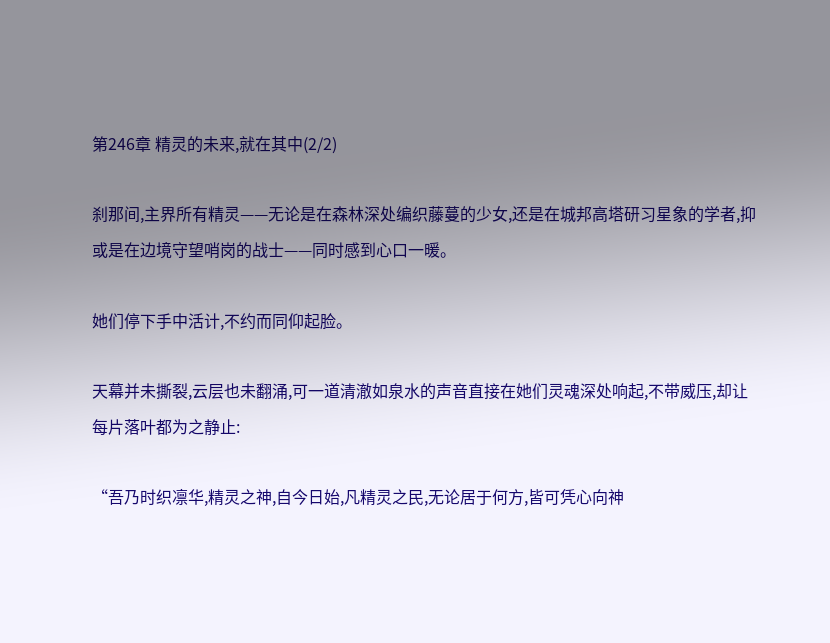第246章 精灵的未来,就在其中(2/2)

刹那间,主界所有精灵——无论是在森林深处编织藤蔓的少女,还是在城邦高塔研习星象的学者,抑或是在边境守望哨岗的战士——同时感到心口一暖。

她们停下手中活计,不约而同仰起脸。

天幕并未撕裂,云层也未翻涌,可一道清澈如泉水的声音直接在她们灵魂深处响起,不带威压,却让每片落叶都为之静止:

“吾乃时织凛华,精灵之神,自今日始,凡精灵之民,无论居于何方,皆可凭心向神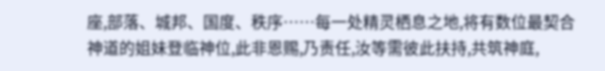座,部落、城邦、国度、秩序……每一处精灵栖息之地,将有数位最契合神道的姐妹登临神位,此非恩赐,乃责任,汝等需彼此扶持,共筑神庭,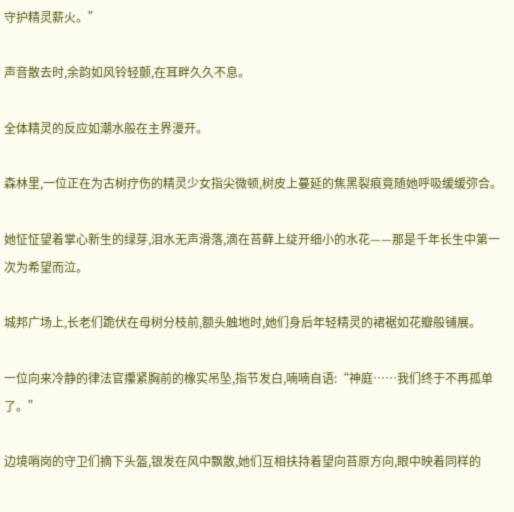守护精灵薪火。”

声音散去时,余韵如风铃轻颤,在耳畔久久不息。

全体精灵的反应如潮水般在主界漫开。

森林里,一位正在为古树疗伤的精灵少女指尖微顿,树皮上蔓延的焦黑裂痕竟随她呼吸缓缓弥合。

她怔怔望着掌心新生的绿芽,泪水无声滑落,滴在苔藓上绽开细小的水花——那是千年长生中第一次为希望而泣。

城邦广场上,长老们跪伏在母树分枝前,额头触地时,她们身后年轻精灵的裙裾如花瓣般铺展。

一位向来冷静的律法官攥紧胸前的橡实吊坠,指节发白,喃喃自语:“神庭……我们终于不再孤单了。”

边境哨岗的守卫们摘下头盔,银发在风中飘散,她们互相扶持着望向苔原方向,眼中映着同样的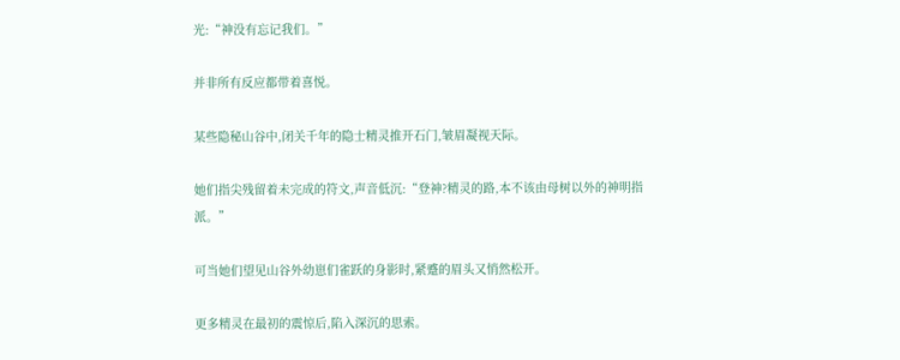光:“神没有忘记我们。”

并非所有反应都带着喜悦。

某些隐秘山谷中,闭关千年的隐士精灵推开石门,皱眉凝视天际。

她们指尖残留着未完成的符文,声音低沉:“登神?精灵的路,本不该由母树以外的神明指派。”

可当她们望见山谷外幼崽们雀跃的身影时,紧蹙的眉头又悄然松开。

更多精灵在最初的震惊后,陷入深沉的思索。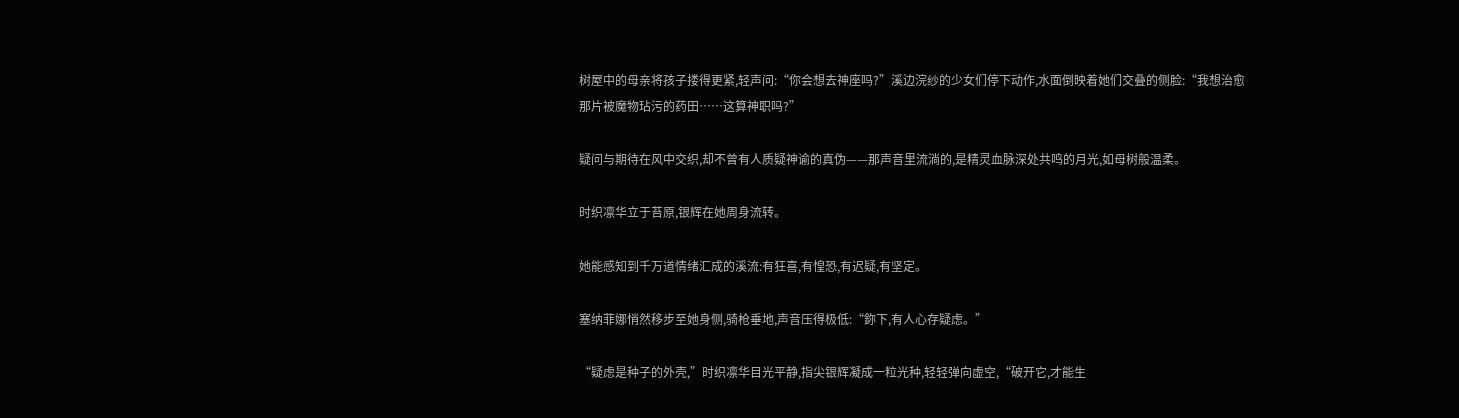树屋中的母亲将孩子搂得更紧,轻声问:“你会想去神座吗?”溪边浣纱的少女们停下动作,水面倒映着她们交叠的侧脸:“我想治愈那片被魔物玷污的药田……这算神职吗?”

疑问与期待在风中交织,却不曾有人质疑神谕的真伪——那声音里流淌的,是精灵血脉深处共鸣的月光,如母树般温柔。

时织凛华立于苔原,银辉在她周身流转。

她能感知到千万道情绪汇成的溪流:有狂喜,有惶恐,有迟疑,有坚定。

塞纳菲娜悄然移步至她身侧,骑枪垂地,声音压得极低:“鉨下,有人心存疑虑。”

“疑虑是种子的外壳,”时织凛华目光平静,指尖银辉凝成一粒光种,轻轻弹向虚空,“破开它,才能生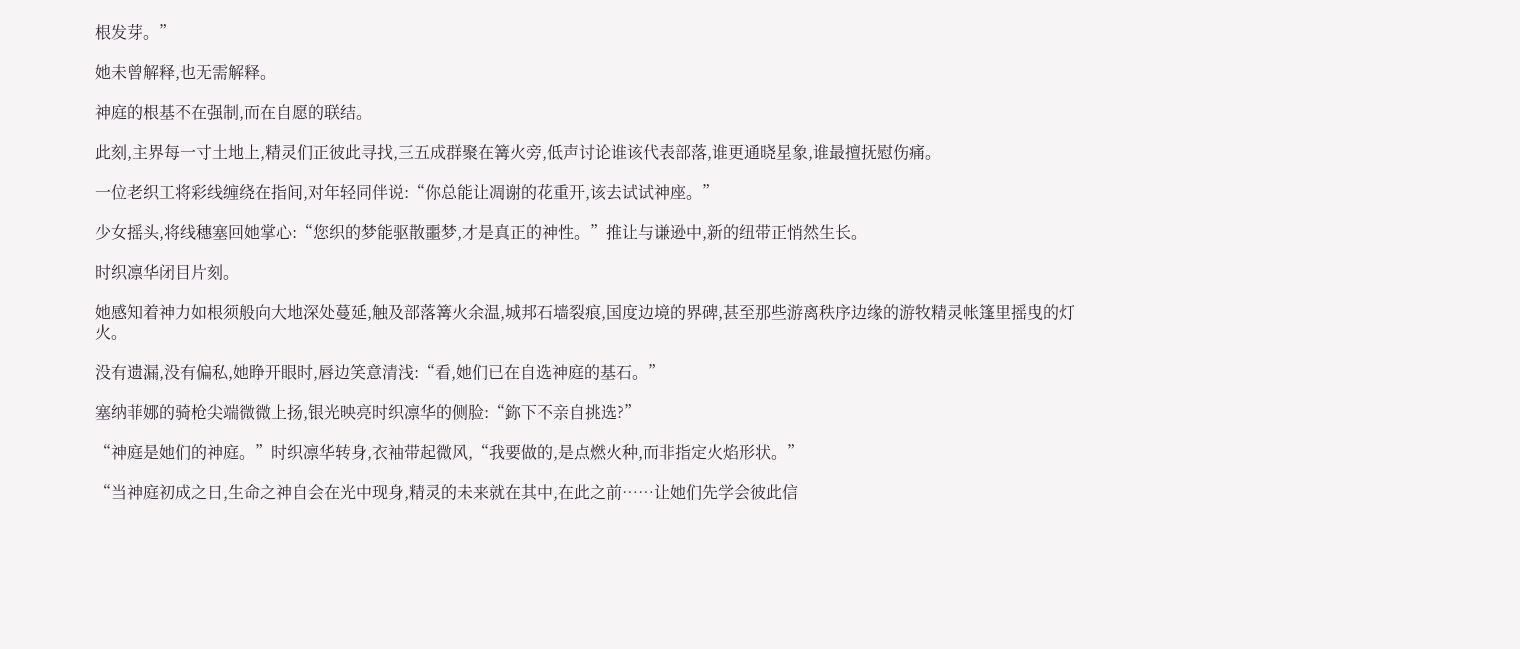根发芽。”

她未曾解释,也无需解释。

神庭的根基不在强制,而在自愿的联结。

此刻,主界每一寸土地上,精灵们正彼此寻找,三五成群聚在篝火旁,低声讨论谁该代表部落,谁更通晓星象,谁最擅抚慰伤痛。

一位老织工将彩线缠绕在指间,对年轻同伴说:“你总能让凋谢的花重开,该去试试神座。”

少女摇头,将线穗塞回她掌心:“您织的梦能驱散噩梦,才是真正的神性。”推让与谦逊中,新的纽带正悄然生长。

时织凛华闭目片刻。

她感知着神力如根须般向大地深处蔓延,触及部落篝火余温,城邦石墙裂痕,国度边境的界碑,甚至那些游离秩序边缘的游牧精灵帐篷里摇曳的灯火。

没有遗漏,没有偏私,她睁开眼时,唇边笑意清浅:“看,她们已在自选神庭的基石。”

塞纳菲娜的骑枪尖端微微上扬,银光映亮时织凛华的侧脸:“鉨下不亲自挑选?”

“神庭是她们的神庭。”时织凛华转身,衣袖带起微风,“我要做的,是点燃火种,而非指定火焰形状。”

“当神庭初成之日,生命之神自会在光中现身,精灵的未来就在其中,在此之前……让她们先学会彼此信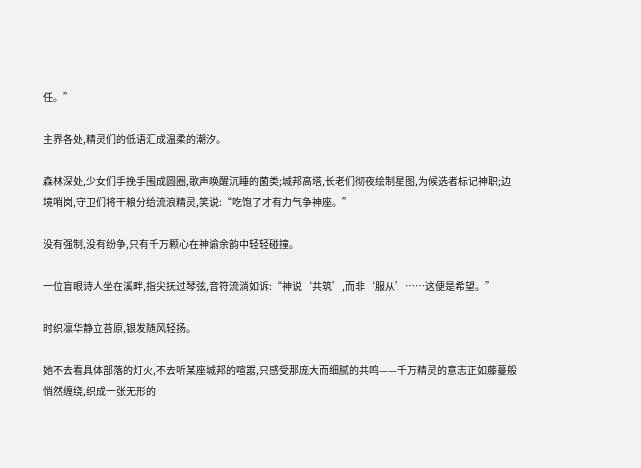任。”

主界各处,精灵们的低语汇成温柔的潮汐。

森林深处,少女们手挽手围成圆圈,歌声唤醒沉睡的菌类;城邦高塔,长老们彻夜绘制星图,为候选者标记神职;边境哨岗,守卫们将干粮分给流浪精灵,笑说:“吃饱了才有力气争神座。”

没有强制,没有纷争,只有千万颗心在神谕余韵中轻轻碰撞。

一位盲眼诗人坐在溪畔,指尖抚过琴弦,音符流淌如诉:“神说‘共筑’,而非‘服从’……这便是希望。”

时织凛华静立苔原,银发随风轻扬。

她不去看具体部落的灯火,不去听某座城邦的喧嚣,只感受那庞大而细腻的共鸣——千万精灵的意志正如藤蔓般悄然缠绕,织成一张无形的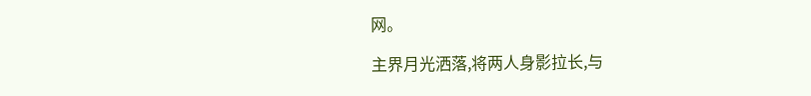网。

主界月光洒落,将两人身影拉长,与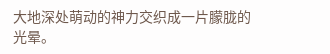大地深处萌动的神力交织成一片朦胧的光晕。